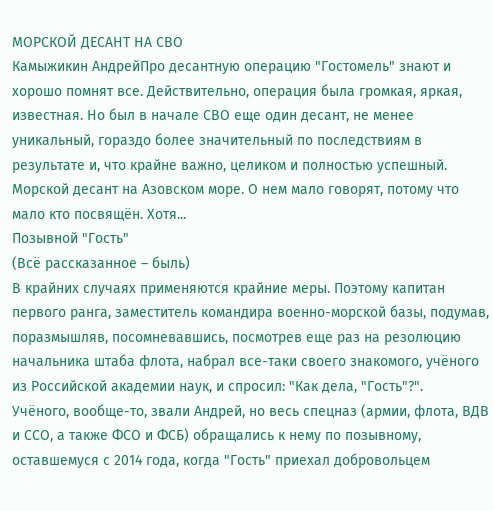МОРСКОЙ ДЕСАНТ НА СВО
Камыжикин АндрейПро десантную операцию "Гостомель" знают и хорошо помнят все. Действительно, операция была громкая, яркая, известная. Но был в начале СВО еще один десант, не менее уникальный, гораздо более значительный по последствиям в результате и, что крайне важно, целиком и полностью успешный. Морской десант на Азовском море. О нем мало говорят, потому что мало кто посвящён. Хотя...
Позывной "Гость"
(Всё рассказанное – быль)
В крайних случаях применяются крайние меры. Поэтому капитан первого ранга, заместитель командира военно-морской базы, подумав, поразмышляв, посомневавшись, посмотрев еще раз на резолюцию начальника штаба флота, набрал все-таки своего знакомого, учёного из Российской академии наук, и спросил: "Как дела, "Гость"?".
Учёного, вообще-то, звали Андрей, но весь спецназ (армии, флота, ВДВ и ССО, а также ФСО и ФСБ) обращались к нему по позывному, оставшемуся с 2014 года, когда "Гость" приехал добровольцем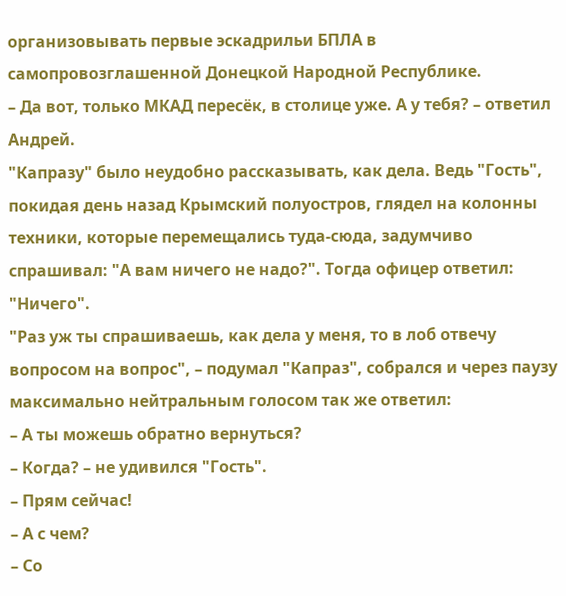организовывать первые эскадрильи БПЛА в самопровозглашенной Донецкой Народной Республике.
– Да вот, только МКАД пересёк, в столице уже. А у тебя? – ответил Андрей.
"Капразу" было неудобно рассказывать, как дела. Ведь "Гость", покидая день назад Крымский полуостров, глядел на колонны техники, которые перемещались туда-сюда, задумчиво спрашивал: "А вам ничего не надо?". Тогда офицер ответил: "Ничего".
"Раз уж ты спрашиваешь, как дела у меня, то в лоб отвечу вопросом на вопрос", – подумал "Капраз", собрался и через паузу максимально нейтральным голосом так же ответил:
– А ты можешь обратно вернуться?
– Когда? – не удивился "Гость".
– Прям сейчас!
– А с чем?
– Со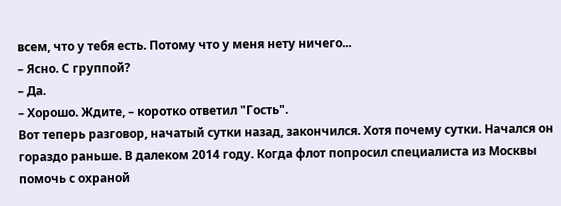всем, что у тебя есть. Потому что у меня нету ничего...
– Ясно. С группой?
– Да.
– Хорошо. Ждите, – коротко ответил "Гость".
Вот теперь разговор, начатый сутки назад, закончился. Хотя почему сутки. Начался он гораздо раньше. В далеком 2014 году. Когда флот попросил специалиста из Москвы помочь с охраной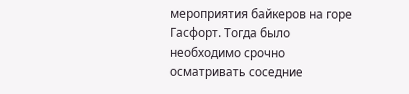мероприятия байкеров на горе Гасфорт. Тогда было необходимо срочно осматривать соседние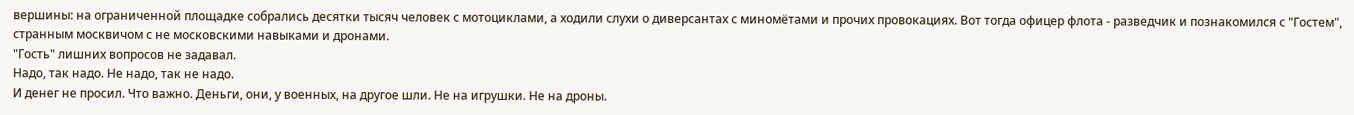вершины: на ограниченной площадке собрались десятки тысяч человек с мотоциклами, а ходили слухи о диверсантах с миномётами и прочих провокациях. Вот тогда офицер флота - разведчик и познакомился с "Гостем", странным москвичом с не московскими навыками и дронами.
"Гость" лишних вопросов не задавал.
Надо, так надо. Не надо, так не надо.
И денег не просил. Что важно. Деньги, они, у военных, на другое шли. Не на игрушки. Не на дроны.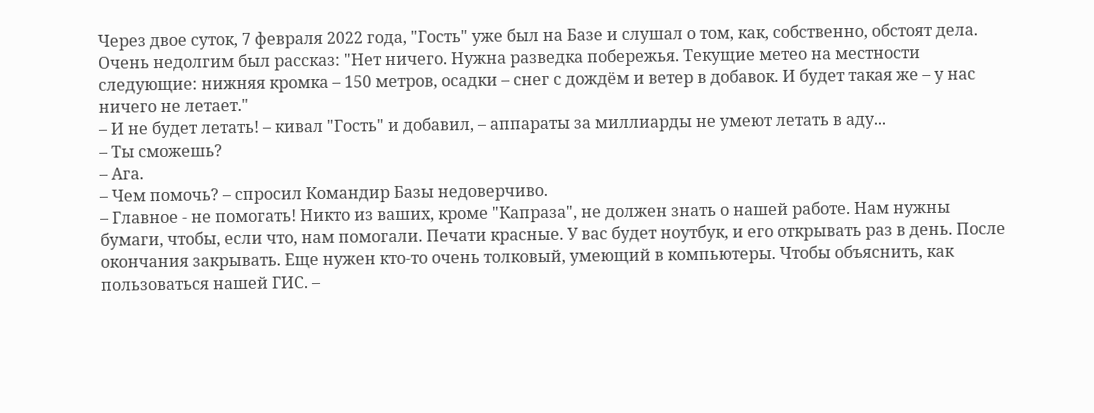Через двое суток, 7 февраля 2022 года, "Гость" уже был на Базе и слушал о том, как, собственно, обстоят дела. Очень недолгим был рассказ: "Нет ничего. Нужна разведка побережья. Текущие метео на местности следующие: нижняя кромка – 150 метров, осадки – снег с дождём и ветер в добавок. И будет такая же – у нас ничего не летает."
– И не будет летать! – кивал "Гость" и добавил, – аппараты за миллиарды не умеют летать в аду...
– Ты сможешь?
– Ага.
– Чем помочь? – спросил Командир Базы недоверчиво.
– Главное - не помогать! Никто из ваших, кроме "Капраза", не должен знать о нашей работе. Нам нужны бумаги, чтобы, если что, нам помогали. Печати красные. У вас будет ноутбук, и его открывать раз в день. После окончания закрывать. Еще нужен кто-то очень толковый, умеющий в компьютеры. Чтобы объяснить, как пользоваться нашей ГИС. –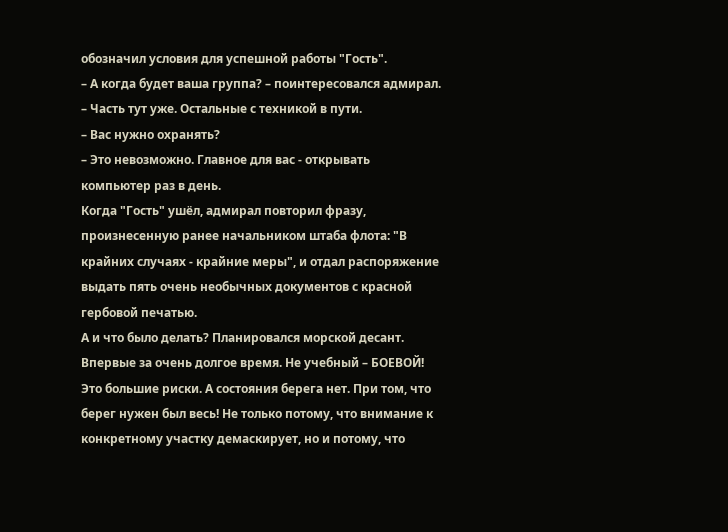обозначил условия для успешной работы "Гость".
– А когда будет ваша группа? – поинтересовался адмирал.
– Часть тут уже. Остальные с техникой в пути.
– Вас нужно охранять?
– Это невозможно. Главное для вас - открывать компьютер раз в день.
Когда "Гость" ушёл, адмирал повторил фразу, произнесенную ранее начальником штаба флота: "В крайних случаях - крайние меры", и отдал распоряжение выдать пять очень необычных документов с красной гербовой печатью.
А и что было делать? Планировался морской десант. Впервые за очень долгое время. Не учебный – БОЕВОЙ! Это большие риски. А состояния берега нет. При том, что берег нужен был весь! Не только потому, что внимание к конкретному участку демаскирует, но и потому, что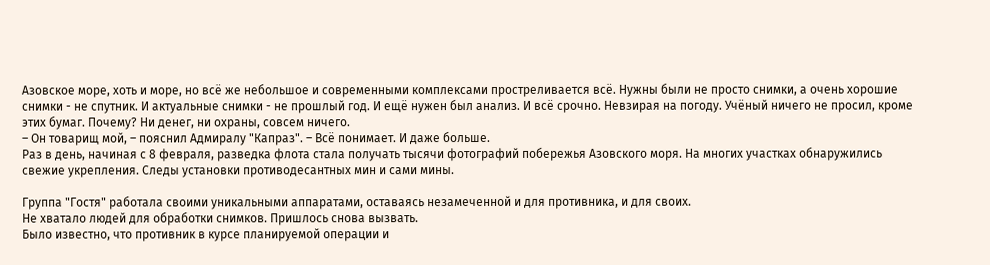Азовское море, хоть и море, но всё же небольшое и современными комплексами простреливается всё. Нужны были не просто снимки, а очень хорошие снимки - не спутник. И актуальные снимки - не прошлый год. И ещё нужен был анализ. И всё срочно. Невзирая на погоду. Учёный ничего не просил, кроме этих бумаг. Почему? Ни денег, ни охраны, совсем ничего.
– Он товарищ мой, – пояснил Адмиралу "Капраз". – Всё понимает. И даже больше.
Раз в день, начиная с 8 февраля, разведка флота стала получать тысячи фотографий побережья Азовского моря. На многих участках обнаружились свежие укрепления. Следы установки противодесантных мин и сами мины.

Группа "Гостя" работала своими уникальными аппаратами, оставаясь незамеченной и для противника, и для своих.
Не хватало людей для обработки снимков. Пришлось снова вызвать.
Было известно, что противник в курсе планируемой операции и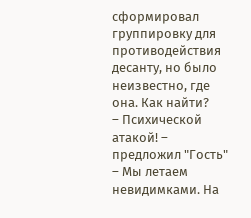сформировал группировку для противодействия десанту, но было неизвестно, где она. Как найти?
– Психической атакой! – предложил "Гость" – Мы летаем невидимками. На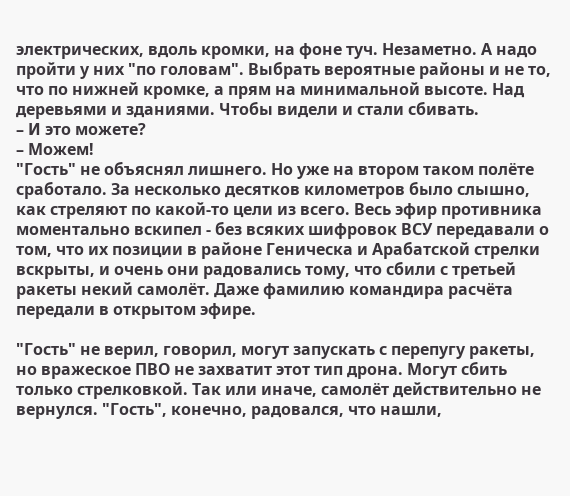электрических, вдоль кромки, на фоне туч. Незаметно. А надо пройти у них "по головам". Выбрать вероятные районы и не то, что по нижней кромке, а прям на минимальной высоте. Над деревьями и зданиями. Чтобы видели и стали сбивать.
– И это можете?
– Можем!
"Гость" не объяснял лишнего. Но уже на втором таком полёте сработало. За несколько десятков километров было слышно, как стреляют по какой-то цели из всего. Весь эфир противника моментально вскипел - без всяких шифровок ВСУ передавали о том, что их позиции в районе Геническа и Арабатской стрелки вскрыты, и очень они радовались тому, что сбили с третьей ракеты некий самолёт. Даже фамилию командира расчёта передали в открытом эфире.

"Гость" не верил, говорил, могут запускать с перепугу ракеты, но вражеское ПВО не захватит этот тип дрона. Могут сбить только стрелковкой. Так или иначе, самолёт действительно не вернулся. "Гость", конечно, радовался, что нашли,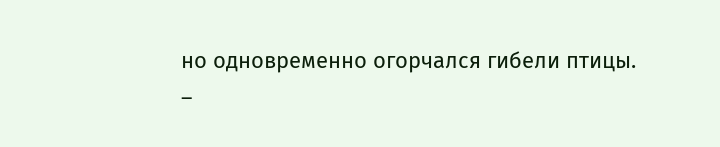но одновременно огорчался гибели птицы.
–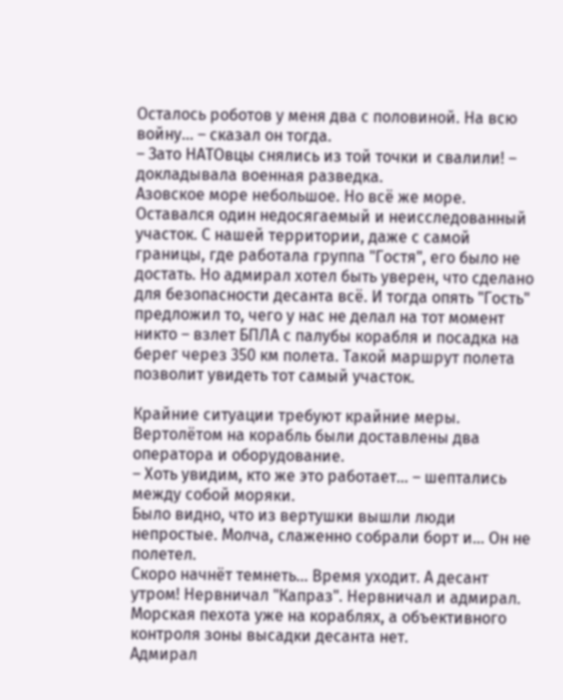Осталось роботов у меня два с половиной. На всю войну... – сказал он тогда.
– Зато НАТОвцы снялись из той точки и свалили! – докладывала военная разведка.
Азовское море небольшое. Но всё же море. Оставался один недосягаемый и неисследованный участок. С нашей территории, даже с самой границы, где работала группа "Гостя", его было не достать. Но адмирал хотел быть уверен, что сделано для безопасности десанта всё. И тогда опять "Гость" предложил то, чего у нас не делал на тот момент никто – взлет БПЛА с палубы корабля и посадка на берег через 350 км полета. Такой маршрут полета позволит увидеть тот самый участок.

Крайние ситуации требуют крайние меры. Вертолётом на корабль были доставлены два оператора и оборудование.
– Хоть увидим, кто же это работает... – шептались между собой моряки.
Было видно, что из вертушки вышли люди непростые. Молча, слаженно собрали борт и... Он не полетел.
Скоро начнёт темнеть... Время уходит. А десант утром! Нервничал "Капраз". Нервничал и адмирал. Морская пехота уже на кораблях, а объективного контроля зоны высадки десанта нет.
Адмирал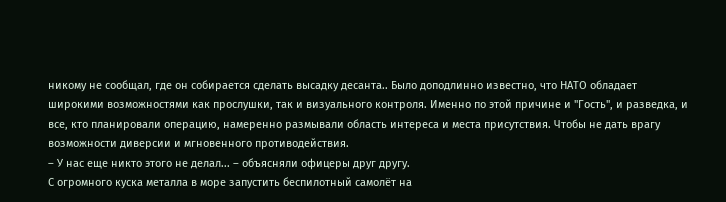никому не сообщал, где он собирается сделать высадку десанта.. Было доподлинно известно, что НАТО обладает широкими возможностями как прослушки, так и визуального контроля. Именно по этой причине и "Гость", и разведка, и все, кто планировали операцию, намеренно размывали область интереса и места присутствия. Чтобы не дать врагу возможности диверсии и мгновенного противодействия.
– У нас еще никто этого не делал... – объясняли офицеры друг другу.
С огромного куска металла в море запустить беспилотный самолёт на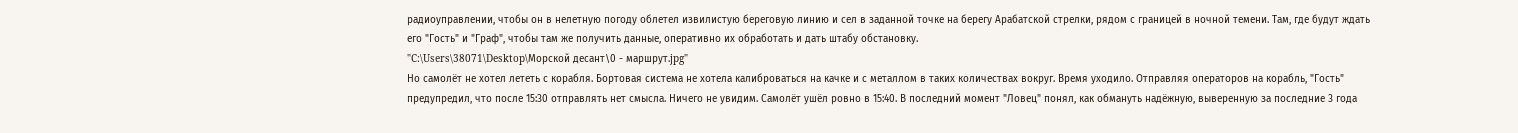радиоуправлении, чтобы он в нелетную погоду облетел извилистую береговую линию и сел в заданной точке на берегу Арабатской стрелки, рядом с границей в ночной темени. Там, где будут ждать его "Гость" и "Граф", чтобы там же получить данные, оперативно их обработать и дать штабу обстановку.
"C:\Users\38071\Desktop\Морской десант\0 - маршрут.jpg"
Но самолёт не хотел лететь с корабля. Бортовая система не хотела калиброваться на качке и с металлом в таких количествах вокруг. Время уходило. Отправляя операторов на корабль, "Гость" предупредил, что после 15:30 отправлять нет смысла. Ничего не увидим. Самолёт ушёл ровно в 15:40. В последний момент "Ловец" понял, как обмануть надёжную, выверенную за последние 3 года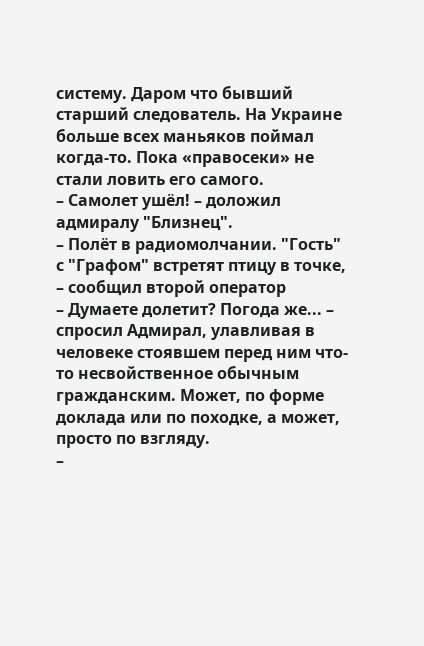систему. Даром что бывший старший следователь. На Украине больше всех маньяков поймал когда-то. Пока «правосеки» не стали ловить его самого.
– Самолет ушёл! – доложил адмиралу "Близнец".
– Полёт в радиомолчании. "Гость" с "Графом" встретят птицу в точке, – сообщил второй оператор
– Думаете долетит? Погода же... – спросил Адмирал, улавливая в человеке стоявшем перед ним что-то несвойственное обычным гражданским. Может, по форме доклада или по походке, а может, просто по взгляду.
–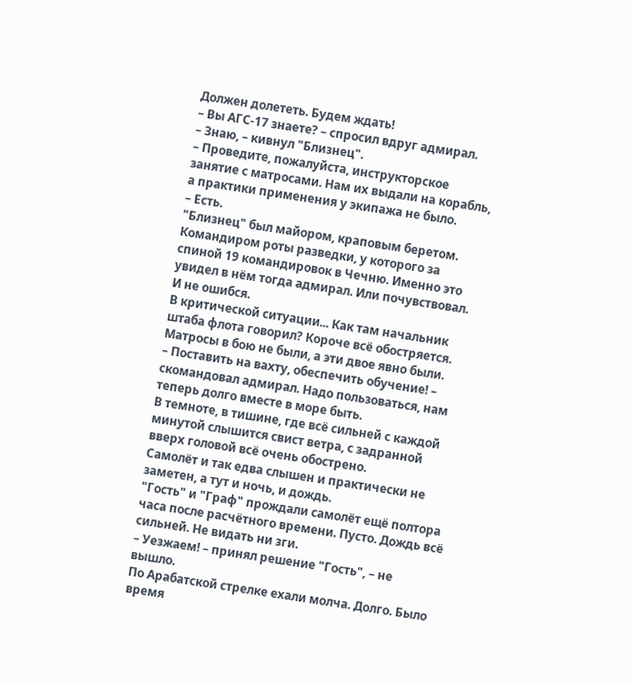Должен долететь. Будем ждать!
– Вы АГС-17 знаете? – спросил вдруг адмирал.
– Знаю, – кивнул "Близнец".
– Проведите, пожалуйста, инструкторское занятие с матросами. Нам их выдали на корабль, а практики применения у экипажа не было.
– Есть.
"Близнец" был майором, краповым беретом. Командиром роты разведки, у которого за спиной 19 командировок в Чечню. Именно это увидел в нём тогда адмирал. Или почувствовал. И не ошибся.
В критической ситуации... Как там начальник штаба флота говорил? Короче всё обостряется. Матросы в бою не были, а эти двое явно были.
– Поставить на вахту, обеспечить обучение! – скомандовал адмирал. Надо пользоваться, нам теперь долго вместе в море быть.
В темноте, в тишине, где всё сильней с каждой минутой слышится свист ветра, с задранной вверх головой всё очень обострено.
Самолёт и так едва слышен и практически не заметен, а тут и ночь, и дождь.
"Гость" и "Граф" прождали самолёт ещё полтора часа после расчётного времени. Пусто. Дождь всё сильней. Не видать ни зги.
– Уезжаем! – принял решение "Гость", – не вышло.
По Арабатской стрелке ехали молча. Долго. Было время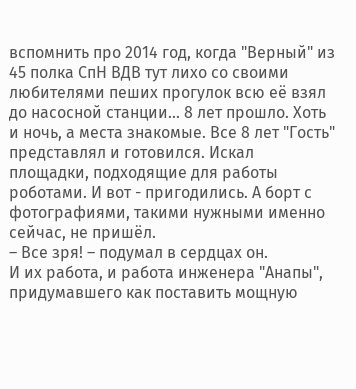вспомнить про 2014 год, когда "Верный" из 45 полка СпН ВДВ тут лихо со своими любителями пеших прогулок всю её взял до насосной станции... 8 лет прошло. Хоть и ночь, а места знакомые. Все 8 лет "Гость" представлял и готовился. Искал площадки, подходящие для работы роботами. И вот - пригодились. А борт с фотографиями, такими нужными именно сейчас, не пришёл.
– Все зря! – подумал в сердцах он.
И их работа, и работа инженера "Анапы", придумавшего как поставить мощную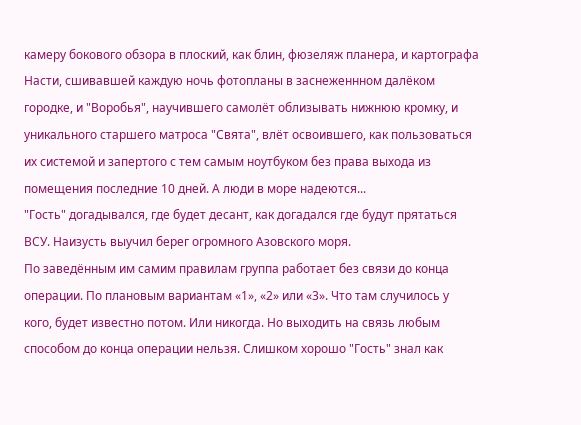камеру бокового обзора в плоский, как блин, фюзеляж планера, и картографа Насти, сшивавшей каждую ночь фотопланы в заснеженнном далёком городке, и "Воробья", научившего самолёт облизывать нижнюю кромку, и уникального старшего матроса "Свята", влёт освоившего, как пользоваться их системой и запертого с тем самым ноутбуком без права выхода из помещения последние 10 дней. А люди в море надеются...
"Гость" догадывался, где будет десант, как догадался где будут прятаться ВСУ. Наизусть выучил берег огромного Азовского моря.
По заведённым им самим правилам группа работает без связи до конца операции. По плановым вариантам «1», «2» или «3». Что там случилось у кого, будет известно потом. Или никогда. Но выходить на связь любым способом до конца операции нельзя. Слишком хорошо "Гость" знал как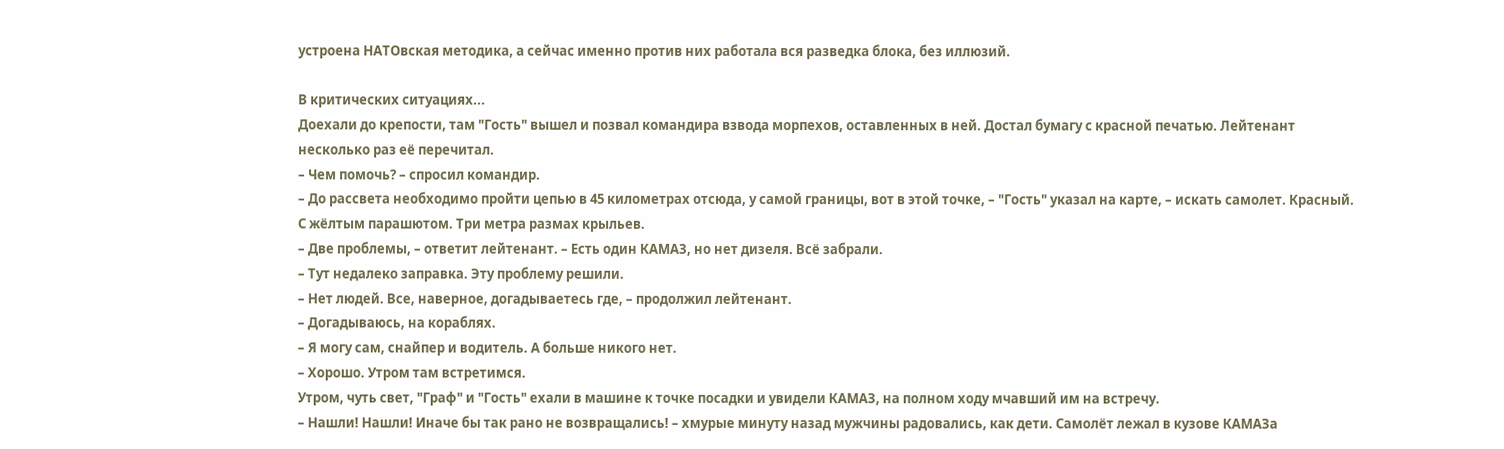устроена НАТОвская методика, а сейчас именно против них работала вся разведка блока, без иллюзий.

В критических ситуациях...
Доехали до крепости, там "Гость" вышел и позвал командира взвода морпехов, оставленных в ней. Достал бумагу с красной печатью. Лейтенант несколько раз её перечитал.
– Чем помочь? – спросил командир.
– До рассвета необходимо пройти цепью в 45 километрах отсюда, у самой границы, вот в этой точке, – "Гость" указал на карте, – искать самолет. Красный. С жёлтым парашютом. Три метра размах крыльев.
– Две проблемы, – ответит лейтенант. – Есть один КАМАЗ, но нет дизеля. Всё забрали.
– Тут недалеко заправка. Эту проблему решили.
– Нет людей. Все, наверное, догадываетесь где, – продолжил лейтенант.
– Догадываюсь, на кораблях.
– Я могу сам, снайпер и водитель. А больше никого нет.
– Хорошо. Утром там встретимся.
Утром, чуть свет, "Граф" и "Гость" ехали в машине к точке посадки и увидели КАМАЗ, на полном ходу мчавший им на встречу.
– Нашли! Нашли! Иначе бы так рано не возвращались! – хмурые минуту назад мужчины радовались, как дети. Самолёт лежал в кузове КАМАЗа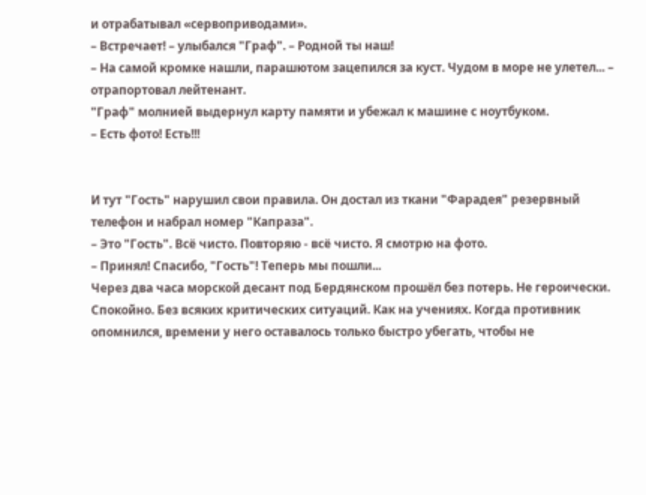и отрабатывал «сервоприводами».
– Встречает! – улыбался "Граф". – Родной ты наш!
– На самой кромке нашли, парашютом зацепился за куст. Чудом в море не улетел... – отрапортовал лейтенант.
"Граф" молнией выдернул карту памяти и убежал к машине с ноутбуком.
– Есть фото! Есть!!!


И тут "Гость" нарушил свои правила. Он достал из ткани "Фарадея" резервный телефон и набрал номер "Капраза".
– Это "Гость". Всё чисто. Повторяю - всё чисто. Я смотрю на фото.
– Принял! Спасибо, "Гость"! Теперь мы пошли...
Через два часа морской десант под Бердянском прошёл без потерь. Не героически. Спокойно. Без всяких критических ситуаций. Как на учениях. Когда противник опомнился, времени у него оставалось только быстро убегать, чтобы не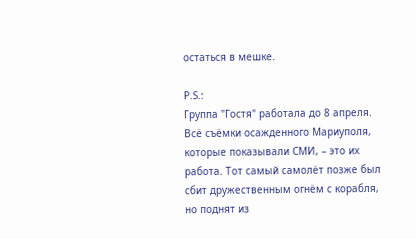остаться в мешке.

P.S.:
Группа "Гостя" работала до 8 апреля. Всё съёмки осажденного Мариуполя, которые показывали СМИ, – это их работа. Тот самый самолёт позже был сбит дружественным огнём с корабля, но поднят из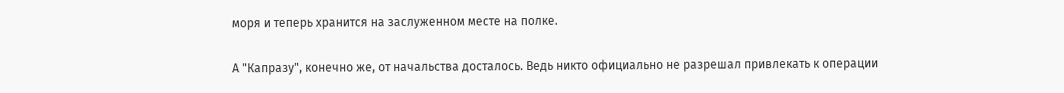моря и теперь хранится на заслуженном месте на полке.


А "Капразу", конечно же, от начальства досталось. Ведь никто официально не разрешал привлекать к операции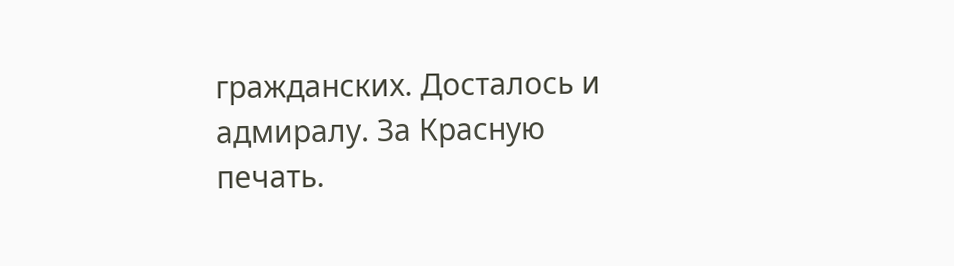гражданских. Досталось и адмиралу. За Красную печать.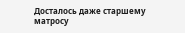Досталось даже старшему матросу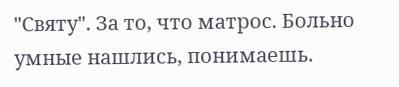"Святу". За то, что матрос. Больно умные нашлись, понимаешь.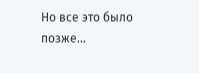Но все это было позже...